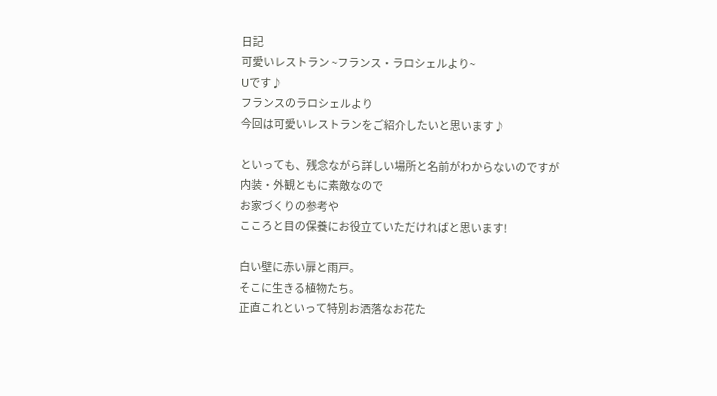日記
可愛いレストラン ~フランス・ラロシェルより~
Uです♪
フランスのラロシェルより
今回は可愛いレストランをご紹介したいと思います♪

といっても、残念ながら詳しい場所と名前がわからないのですが
内装・外観ともに素敵なので
お家づくりの参考や
こころと目の保養にお役立ていただければと思います!

白い壁に赤い扉と雨戸。
そこに生きる植物たち。
正直これといって特別お洒落なお花た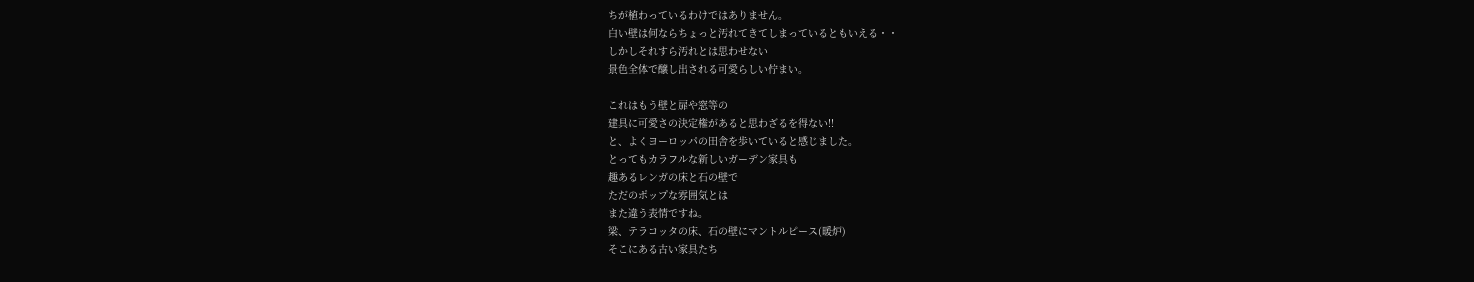ちが植わっているわけではありません。
白い壁は何ならちょっと汚れてきてしまっているともいえる・・
しかしそれすら汚れとは思わせない
景色全体で醸し出される可愛らしい佇まい。

これはもう壁と扉や窓等の
建具に可愛さの決定権があると思わざるを得ない!!
と、よくヨーロッパの田舎を歩いていると感じました。
とってもカラフルな新しいガーデン家具も
趣あるレンガの床と石の壁で
ただのポップな雰囲気とは
また違う表情ですね。
梁、テラコッタの床、石の壁にマントルピース(暖炉)
そこにある古い家具たち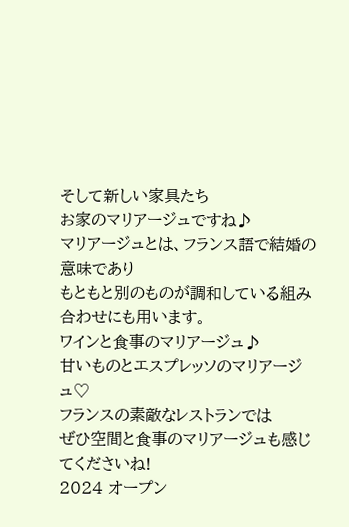そして新しい家具たち
お家のマリアージュですね♪
マリアージュとは、フランス語で結婚の意味であり
もともと別のものが調和している組み合わせにも用います。
ワインと食事のマリアージュ♪
甘いものとエスプレッソのマリアージュ♡
フランスの素敵なレストランでは
ぜひ空間と食事のマリアージュも感じてくださいね!
2024 オープン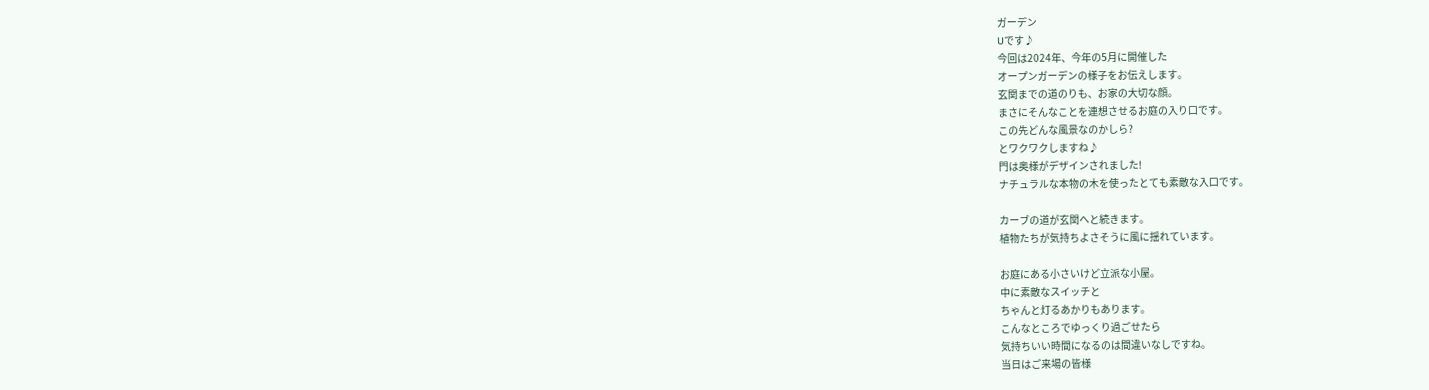ガーデン
Uです♪
今回は2024年、今年の5月に開催した
オープンガーデンの様子をお伝えします。
玄関までの道のりも、お家の大切な顔。
まさにそんなことを連想させるお庭の入り口です。
この先どんな風景なのかしら?
とワクワクしますね♪
門は奥様がデザインされました!
ナチュラルな本物の木を使ったとても素敵な入口です。

カーブの道が玄関へと続きます。
植物たちが気持ちよさそうに風に揺れています。

お庭にある小さいけど立派な小屋。
中に素敵なスイッチと
ちゃんと灯るあかりもあります。
こんなところでゆっくり過ごせたら
気持ちいい時間になるのは間違いなしですね。
当日はご来場の皆様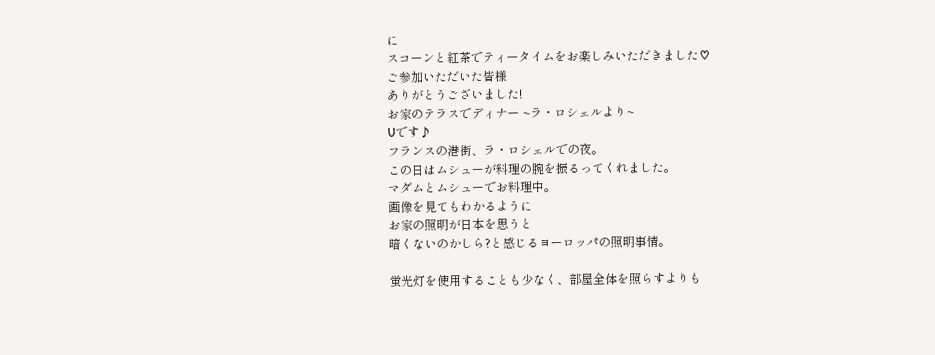に
スコーンと紅茶でティータイムをお楽しみいただきました♡
ご参加いただいた皆様
ありがとうございました!
お家のテラスでディナー ~ラ・ロシェルより~
Uです♪
フランスの港街、ラ・ロシェルでの夜。
この日はムシューが料理の腕を振るってくれました。
マダムとムシューでお料理中。
画像を見てもわかるように
お家の照明が日本を思うと
暗くないのかしら?と感じるヨーロッパの照明事情。

蛍光灯を使用することも少なく、部屋全体を照らすよりも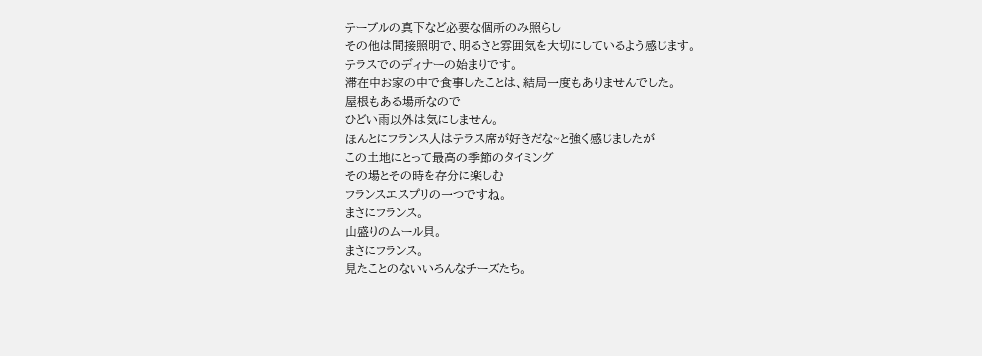テーブルの真下など必要な個所のみ照らし
その他は間接照明で、明るさと雰囲気を大切にしているよう感じます。
テラスでのディナーの始まりです。
滞在中お家の中で食事したことは、結局一度もありませんでした。
屋根もある場所なので
ひどい雨以外は気にしません。
ほんとにフランス人はテラス席が好きだな~と強く感じましたが
この土地にとって最高の季節のタイミング
その場とその時を存分に楽しむ
フランスエスプリの一つですね。
まさにフランス。
山盛りのムール貝。
まさにフランス。
見たことのないいろんなチーズたち。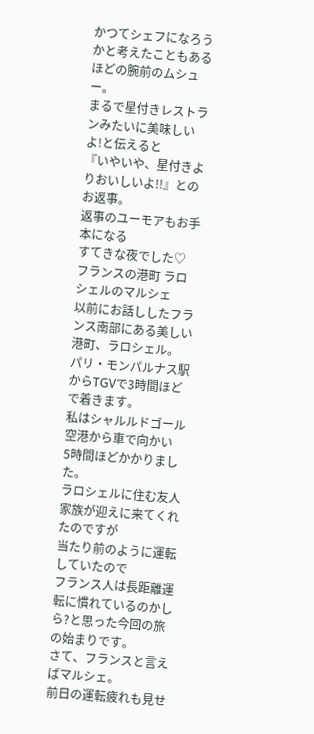かつてシェフになろうかと考えたこともあるほどの腕前のムシュー。
まるで星付きレストランみたいに美味しいよ!と伝えると
『いやいや、星付きよりおいしいよ!!』とのお返事。
返事のユーモアもお手本になる
すてきな夜でした♡
フランスの港町 ラロシェルのマルシェ
以前にお話ししたフランス南部にある美しい港町、ラロシェル。
パリ・モンパルナス駅からTGVで3時間ほどで着きます。
私はシャルルドゴール空港から車で向かい
5時間ほどかかりました。
ラロシェルに住む友人家族が迎えに来てくれたのですが
当たり前のように運転していたので
フランス人は長距離運転に慣れているのかしら?と思った今回の旅の始まりです。
さて、フランスと言えばマルシェ。
前日の運転疲れも見せ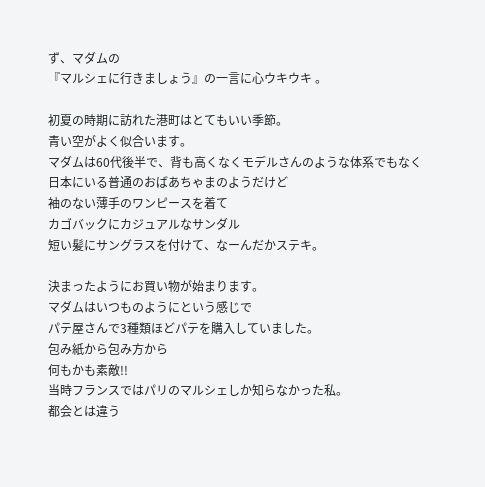ず、マダムの
『マルシェに行きましょう』の一言に心ウキウキ 。

初夏の時期に訪れた港町はとてもいい季節。
青い空がよく似合います。
マダムは60代後半で、背も高くなくモデルさんのような体系でもなく
日本にいる普通のおばあちゃまのようだけど
袖のない薄手のワンピースを着て
カゴバックにカジュアルなサンダル
短い髪にサングラスを付けて、なーんだかステキ。

決まったようにお買い物が始まります。
マダムはいつものようにという感じで
パテ屋さんで3種類ほどパテを購入していました。
包み紙から包み方から
何もかも素敵!!
当時フランスではパリのマルシェしか知らなかった私。
都会とは違う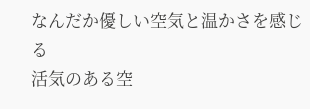なんだか優しい空気と温かさを感じる
活気のある空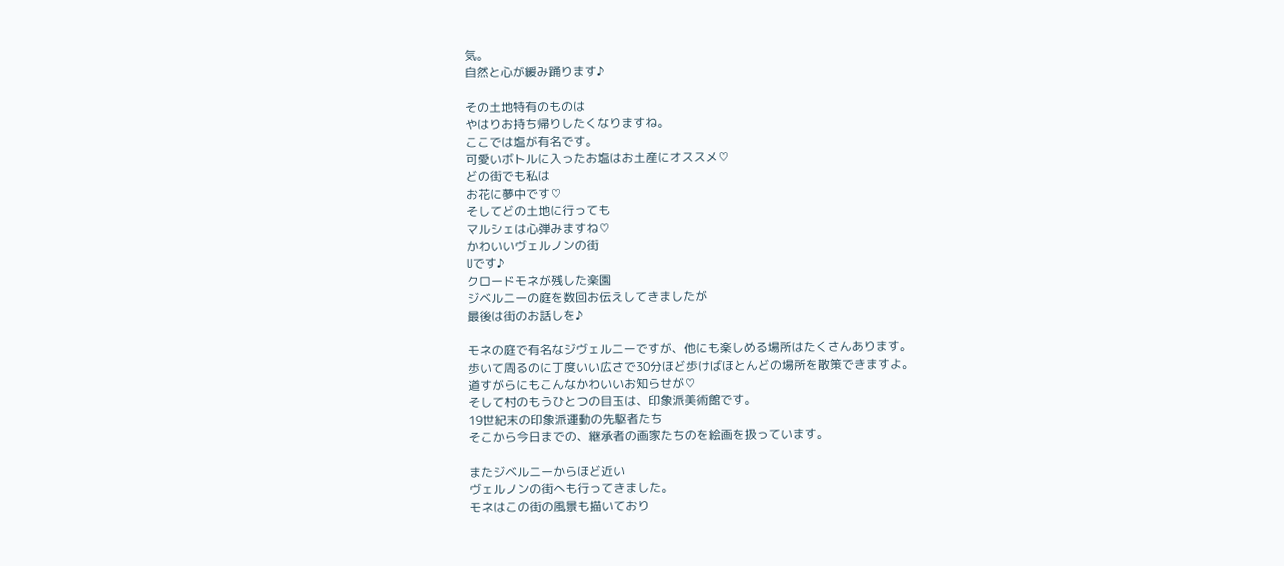気。
自然と心が緩み踊ります♪

その土地特有のものは
やはりお持ち帰りしたくなりますね。
ここでは塩が有名です。
可愛いボトルに入ったお塩はお土産にオススメ♡
どの街でも私は
お花に夢中です♡
そしてどの土地に行っても
マルシェは心弾みますね♡
かわいいヴェルノンの街
Uです♪
クロードモネが残した楽園
ジベルニーの庭を数回お伝えしてきましたが
最後は街のお話しを♪

モネの庭で有名なジヴェルニーですが、他にも楽しめる場所はたくさんあります。
歩いて周るのに丁度いい広さで30分ほど歩けばほとんどの場所を散策できますよ。
道すがらにもこんなかわいいお知らせが♡
そして村のもうひとつの目玉は、印象派美術館です。
19世紀末の印象派運動の先駆者たち
そこから今日までの、継承者の画家たちのを絵画を扱っています。

またジベルニーからほど近い
ヴェルノンの街へも行ってきました。
モネはこの街の風景も描いており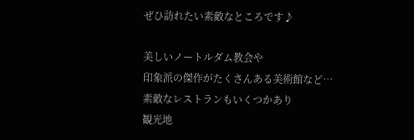ぜひ訪れたい素敵なところです♪

美しいノートルダム教会や
印象派の傑作がたくさんある美術館など…
素敵なレストランもいくつかあり
観光地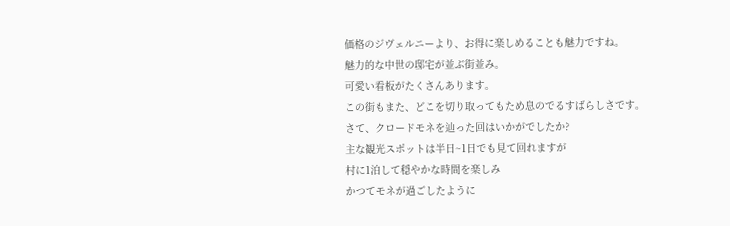価格のジヴェルニーより、お得に楽しめることも魅力ですね。
魅力的な中世の邸宅が並ぶ街並み。
可愛い看板がたくさんあります。
この街もまた、どこを切り取ってもため息のでるすばらしさです。
さて、クロードモネを辿った回はいかがでしたか?
主な観光スポットは半日~1日でも見て回れますが
村に1泊して穏やかな時間を楽しみ
かつてモネが過ごしたように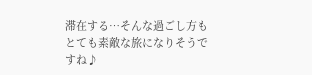滞在する…そんな過ごし方も
とても素敵な旅になりそうですね♪